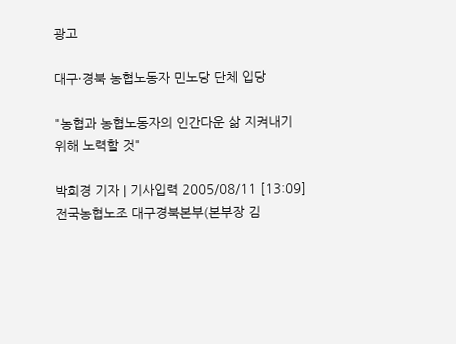광고

대구·경북 농협노동자 민노당 단체 입당

"농협과 농협노동자의 인간다운 삶 지켜내기 위해 노력할 것"

박희경 기자 | 기사입력 2005/08/11 [13:09]
전국농협노조 대구경북본부(본부장 김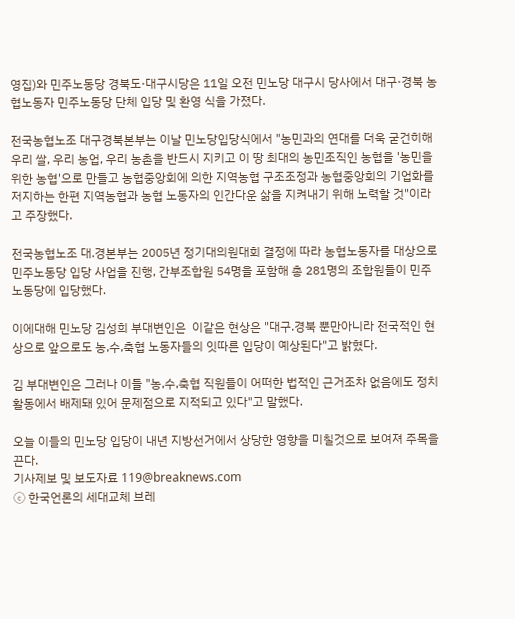영집)와 민주노동당 경북도·대구시당은 11일 오전 민노당 대구시 당사에서 대구·경북 농협노동자 민주노동당 단체 입당 및 환영 식을 가졌다.

전국농협노조 대구경북본부는 이날 민노당입당식에서 "농민과의 연대를 더욱 굳건히해 우리 쌀, 우리 농업, 우리 농촌을 반드시 지키고 이 땅 최대의 농민조직인 농협을 '농민을 위한 농협'으로 만들고 농협중앙회에 의한 지역농협 구조조정과 농협중앙회의 기업화를 저지하는 한편 지역농협과 농협 노동자의 인간다운 삶을 지켜내기 위해 노력할 것"이라고 주장했다.

전국농협노조 대.경본부는 2005년 정기대의원대회 결정에 따라 농협노동자를 대상으로 민주노동당 입당 사업을 진행, 간부조합원 54명을 포함해 총 281명의 조합원들이 민주노동당에 입당했다.

이에대해 민노당 김성희 부대변인은  이같은 현상은 "대구.경북 뿐만아니라 전국적인 현상으로 앞으로도 농,수,축협 노동자들의 잇따른 입당이 예상된다"고 밝혔다.

김 부대변인은 그러나 이들 "농,수,축협 직원들이 어떠한 법적인 근거조차 없음에도 정치활동에서 배제돼 있어 문제점으로 지적되고 있다"고 말했다.

오늘 이들의 민노당 입당이 내년 지방선거에서 상당한 영향을 미칠것으로 보여져 주목을 끈다.
기사제보 및 보도자료 119@breaknews.com
ⓒ 한국언론의 세대교체 브레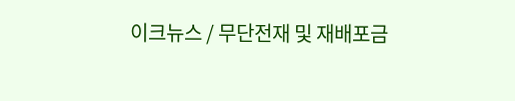이크뉴스 / 무단전재 및 재배포금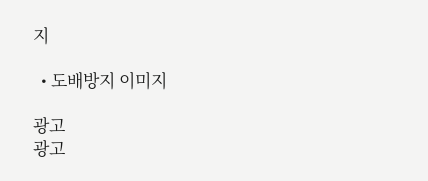지

  • 도배방지 이미지

광고
광고